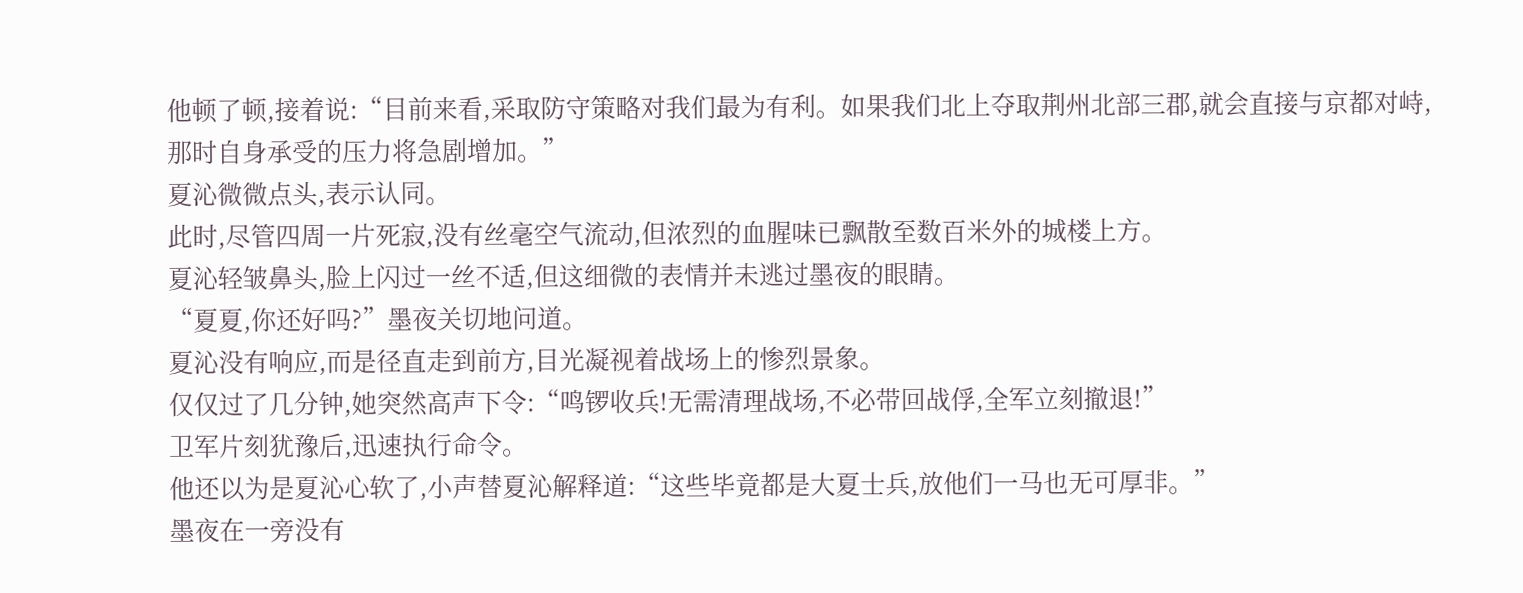他顿了顿,接着说:“目前来看,采取防守策略对我们最为有利。如果我们北上夺取荆州北部三郡,就会直接与京都对峙,那时自身承受的压力将急剧增加。”
夏沁微微点头,表示认同。
此时,尽管四周一片死寂,没有丝毫空气流动,但浓烈的血腥味已飘散至数百米外的城楼上方。
夏沁轻皱鼻头,脸上闪过一丝不适,但这细微的表情并未逃过墨夜的眼睛。
“夏夏,你还好吗?”墨夜关切地问道。
夏沁没有响应,而是径直走到前方,目光凝视着战场上的惨烈景象。
仅仅过了几分钟,她突然高声下令:“鸣锣收兵!无需清理战场,不必带回战俘,全军立刻撤退!”
卫军片刻犹豫后,迅速执行命令。
他还以为是夏沁心软了,小声替夏沁解释道:“这些毕竟都是大夏士兵,放他们一马也无可厚非。”
墨夜在一旁没有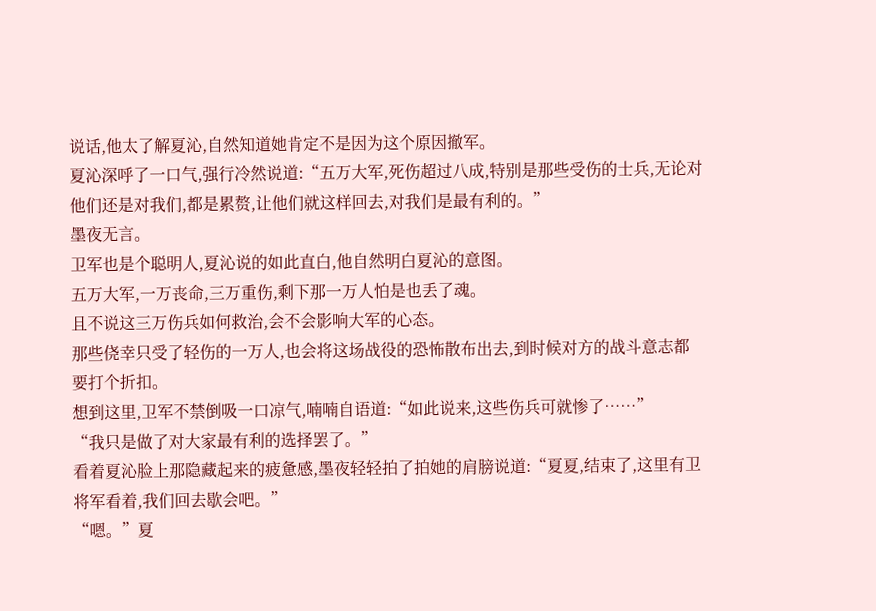说话,他太了解夏沁,自然知道她肯定不是因为这个原因撤军。
夏沁深呼了一口气,强行冷然说道:“五万大军,死伤超过八成,特别是那些受伤的士兵,无论对他们还是对我们,都是累赘,让他们就这样回去,对我们是最有利的。”
墨夜无言。
卫军也是个聪明人,夏沁说的如此直白,他自然明白夏沁的意图。
五万大军,一万丧命,三万重伤,剩下那一万人怕是也丢了魂。
且不说这三万伤兵如何救治,会不会影响大军的心态。
那些侥幸只受了轻伤的一万人,也会将这场战役的恐怖散布出去,到时候对方的战斗意志都要打个折扣。
想到这里,卫军不禁倒吸一口凉气,喃喃自语道:“如此说来,这些伤兵可就惨了……”
“我只是做了对大家最有利的选择罢了。”
看着夏沁脸上那隐藏起来的疲惫感,墨夜轻轻拍了拍她的肩膀说道:“夏夏,结束了,这里有卫将军看着,我们回去歇会吧。”
“嗯。”夏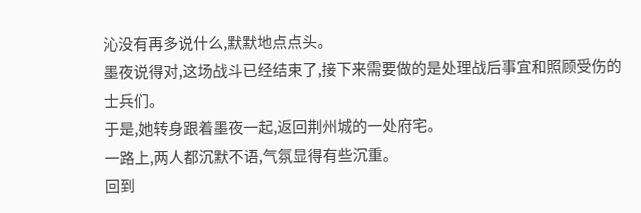沁没有再多说什么,默默地点点头。
墨夜说得对,这场战斗已经结束了,接下来需要做的是处理战后事宜和照顾受伤的士兵们。
于是,她转身跟着墨夜一起,返回荆州城的一处府宅。
一路上,两人都沉默不语,气氛显得有些沉重。
回到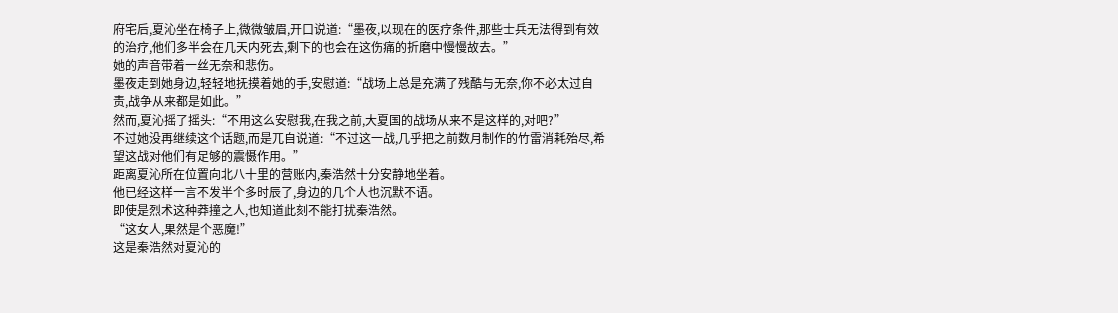府宅后,夏沁坐在椅子上,微微皱眉,开口说道:“墨夜,以现在的医疗条件,那些士兵无法得到有效的治疗,他们多半会在几天内死去,剩下的也会在这伤痛的折磨中慢慢故去。”
她的声音带着一丝无奈和悲伤。
墨夜走到她身边,轻轻地抚摸着她的手,安慰道:“战场上总是充满了残酷与无奈,你不必太过自责,战争从来都是如此。”
然而,夏沁摇了摇头:“不用这么安慰我,在我之前,大夏国的战场从来不是这样的,对吧?”
不过她没再继续这个话题,而是兀自说道:“不过这一战,几乎把之前数月制作的竹雷消耗殆尽,希望这战对他们有足够的震慑作用。”
距离夏沁所在位置向北八十里的营账内,秦浩然十分安静地坐着。
他已经这样一言不发半个多时辰了,身边的几个人也沉默不语。
即使是烈术这种莽撞之人,也知道此刻不能打扰秦浩然。
“这女人,果然是个恶魔!”
这是秦浩然对夏沁的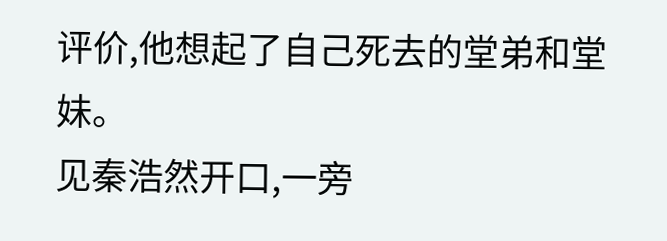评价,他想起了自己死去的堂弟和堂妹。
见秦浩然开口,一旁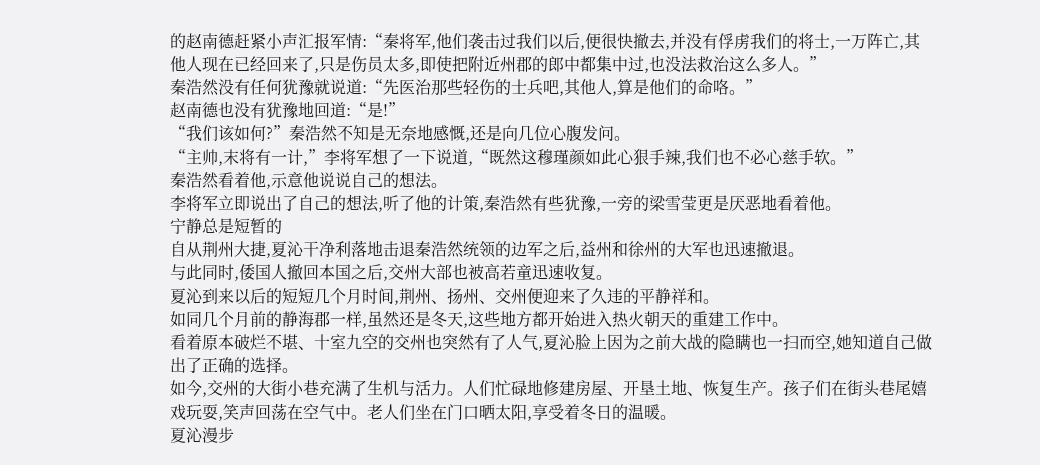的赵南德赶紧小声汇报军情:“秦将军,他们袭击过我们以后,便很快撤去,并没有俘虏我们的将士,一万阵亡,其他人现在已经回来了,只是伤员太多,即使把附近州郡的郎中都集中过,也没法救治这么多人。”
秦浩然没有任何犹豫就说道:“先医治那些轻伤的士兵吧,其他人,算是他们的命咯。”
赵南德也没有犹豫地回道:“是!”
“我们该如何?”秦浩然不知是无奈地感慨,还是向几位心腹发问。
“主帅,末将有一计,”李将军想了一下说道,“既然这穆瑾颜如此心狠手辣,我们也不必心慈手软。”
秦浩然看着他,示意他说说自己的想法。
李将军立即说出了自己的想法,听了他的计策,秦浩然有些犹豫,一旁的梁雪莹更是厌恶地看着他。
宁静总是短暂的
自从荆州大捷,夏沁干净利落地击退秦浩然统领的边军之后,益州和徐州的大军也迅速撤退。
与此同时,倭国人撤回本国之后,交州大部也被高若童迅速收复。
夏沁到来以后的短短几个月时间,荆州、扬州、交州便迎来了久违的平静祥和。
如同几个月前的静海郡一样,虽然还是冬天,这些地方都开始进入热火朝天的重建工作中。
看着原本破烂不堪、十室九空的交州也突然有了人气,夏沁脸上因为之前大战的隐瞒也一扫而空,她知道自己做出了正确的选择。
如今,交州的大街小巷充满了生机与活力。人们忙碌地修建房屋、开垦土地、恢复生产。孩子们在街头巷尾嬉戏玩耍,笑声回荡在空气中。老人们坐在门口晒太阳,享受着冬日的温暖。
夏沁漫步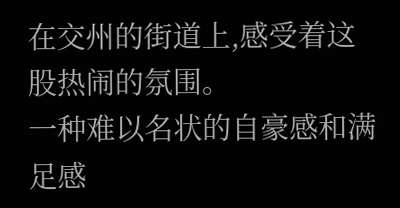在交州的街道上,感受着这股热闹的氛围。
一种难以名状的自豪感和满足感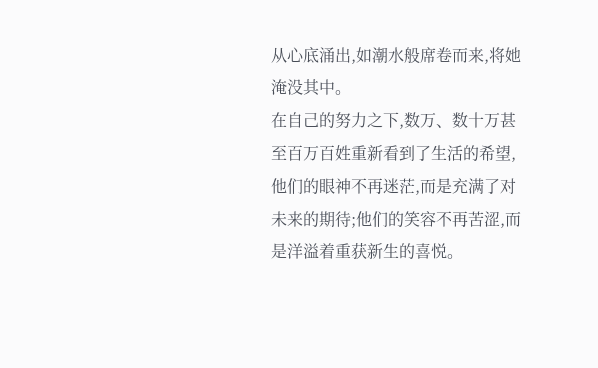从心底涌出,如潮水般席卷而来,将她淹没其中。
在自己的努力之下,数万、数十万甚至百万百姓重新看到了生活的希望,他们的眼神不再迷茫,而是充满了对未来的期待;他们的笑容不再苦涩,而是洋溢着重获新生的喜悦。